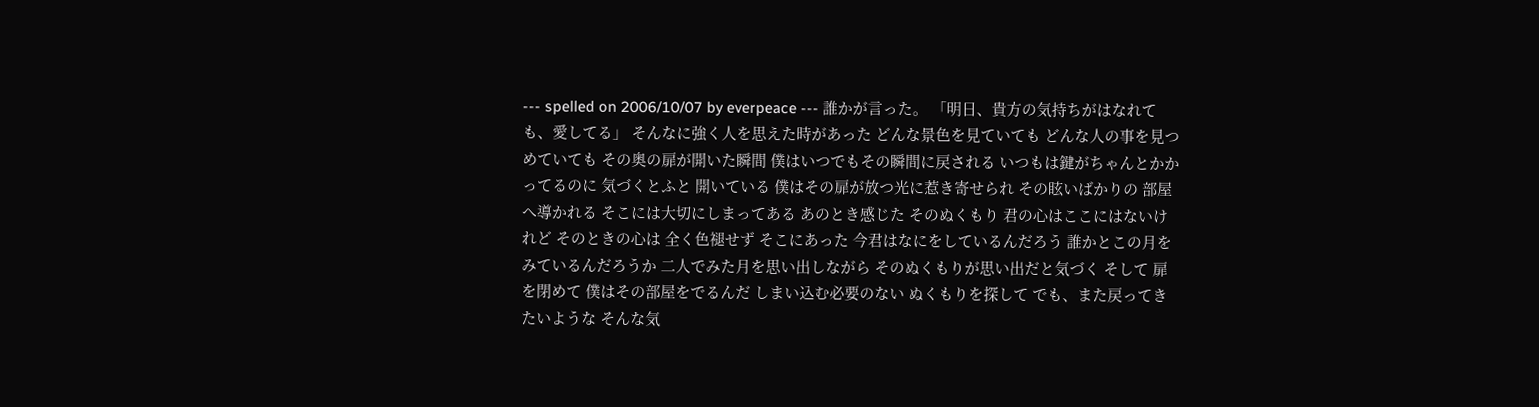--- spelled on 2006/10/07 by everpeace --- 誰かが言った。 「明日、貴方の気持ちがはなれても、愛してる」 そんなに強く人を思えた時があった どんな景色を見ていても どんな人の事を見つめていても その奥の扉が開いた瞬間 僕はいつでもその瞬間に戻される いつもは鍵がちゃんとかかってるのに 気づくとふと 開いている 僕はその扉が放つ光に惹き寄せられ その眩いばかりの 部屋へ導かれる そこには大切にしまってある あのとき感じた そのぬくもり 君の心はここにはないけれど そのときの心は 全く色褪せず そこにあった 今君はなにをしているんだろう 誰かとこの月をみているんだろうか 二人でみた月を思い出しながら そのぬくもりが思い出だと気づく そして 扉を閉めて 僕はその部屋をでるんだ しまい込む必要のない ぬくもりを探して でも、また戻ってきたいような そんな気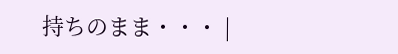持ちのまま・・・ |